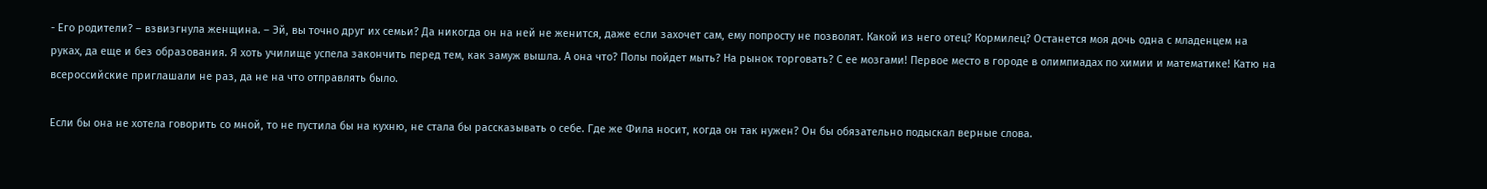- Его родители? – взвизгнула женщина. – Эй, вы точно друг их семьи? Да никогда он на ней не женится, даже если захочет сам, ему попросту не позволят. Какой из него отец? Кормилец? Останется моя дочь одна с младенцем на руках, да еще и без образования. Я хоть училище успела закончить перед тем, как замуж вышла. А она что? Полы пойдет мыть? На рынок торговать? С ее мозгами! Первое место в городе в олимпиадах по химии и математике! Катю на всероссийские приглашали не раз, да не на что отправлять было.

Если бы она не хотела говорить со мной, то не пустила бы на кухню, не стала бы рассказывать о себе. Где же Фила носит, когда он так нужен? Он бы обязательно подыскал верные слова.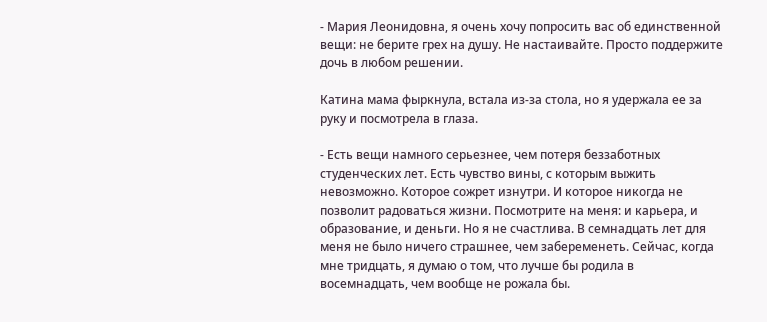- Мария Леонидовна, я очень хочу попросить вас об единственной вещи: не берите грех на душу. Не настаивайте. Просто поддержите дочь в любом решении.

Катина мама фыркнула, встала из-за стола, но я удержала ее за руку и посмотрела в глаза.

- Есть вещи намного серьезнее, чем потеря беззаботных студенческих лет. Есть чувство вины, с которым выжить невозможно. Которое сожрет изнутри. И которое никогда не позволит радоваться жизни. Посмотрите на меня: и карьера, и образование, и деньги. Но я не счастлива. В семнадцать лет для меня не было ничего страшнее, чем забеременеть. Сейчас, когда мне тридцать, я думаю о том, что лучше бы родила в восемнадцать, чем вообще не рожала бы.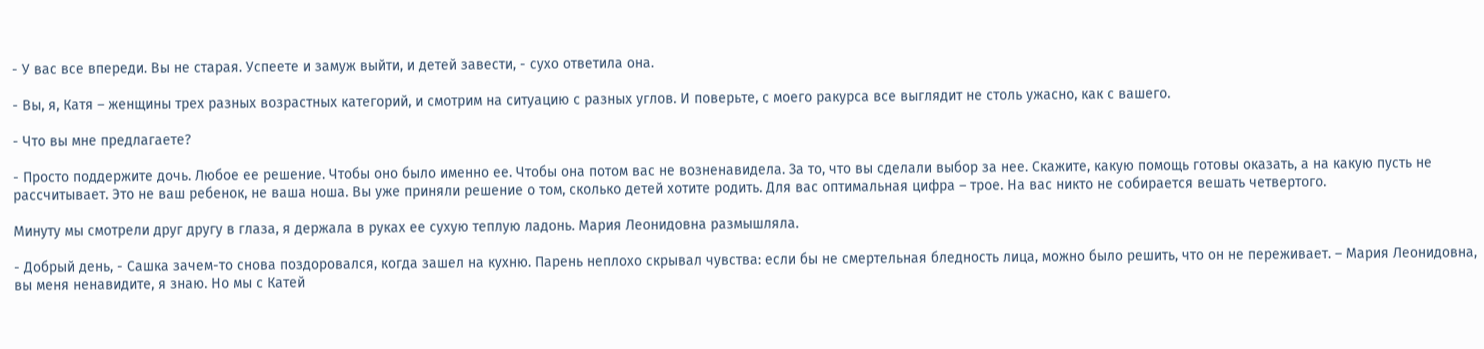- У вас все впереди. Вы не старая. Успеете и замуж выйти, и детей завести, - сухо ответила она.

- Вы, я, Катя – женщины трех разных возрастных категорий, и смотрим на ситуацию с разных углов. И поверьте, с моего ракурса все выглядит не столь ужасно, как с вашего.

- Что вы мне предлагаете?

- Просто поддержите дочь. Любое ее решение. Чтобы оно было именно ее. Чтобы она потом вас не возненавидела. За то, что вы сделали выбор за нее. Скажите, какую помощь готовы оказать, а на какую пусть не рассчитывает. Это не ваш ребенок, не ваша ноша. Вы уже приняли решение о том, сколько детей хотите родить. Для вас оптимальная цифра – трое. На вас никто не собирается вешать четвертого.

Минуту мы смотрели друг другу в глаза, я держала в руках ее сухую теплую ладонь. Мария Леонидовна размышляла.

- Добрый день, - Сашка зачем-то снова поздоровался, когда зашел на кухню. Парень неплохо скрывал чувства: если бы не смертельная бледность лица, можно было решить, что он не переживает. – Мария Леонидовна, вы меня ненавидите, я знаю. Но мы с Катей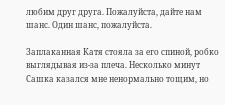любим друг друга. Пожалуйста, дайте нам шанс. Один шанс, пожалуйста.

Заплаканная Катя стояла за его спиной, робко выглядывая из-за плеча. Несколько минут Сашка казался мне ненормально тощим, но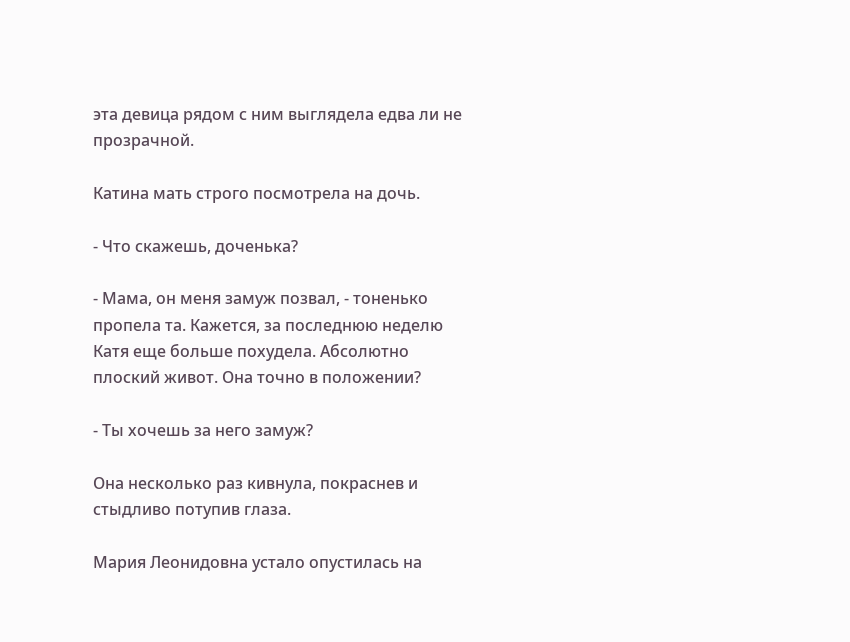эта девица рядом с ним выглядела едва ли не прозрачной.

Катина мать строго посмотрела на дочь.

- Что скажешь, доченька?

- Мама, он меня замуж позвал, - тоненько пропела та. Кажется, за последнюю неделю Катя еще больше похудела. Абсолютно плоский живот. Она точно в положении?

- Ты хочешь за него замуж?

Она несколько раз кивнула, покраснев и стыдливо потупив глаза.

Мария Леонидовна устало опустилась на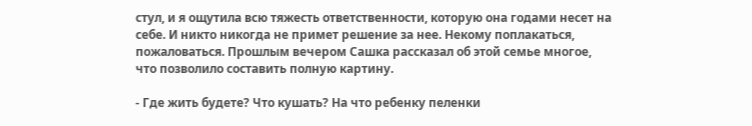стул, и я ощутила всю тяжесть ответственности, которую она годами несет на себе. И никто никогда не примет решение за нее. Некому поплакаться, пожаловаться. Прошлым вечером Сашка рассказал об этой семье многое, что позволило составить полную картину.

- Где жить будете? Что кушать? На что ребенку пеленки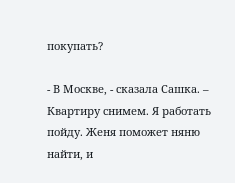покупать?

- В Москве, - сказала Сашка. – Квартиру снимем. Я работать пойду. Женя поможет няню найти, и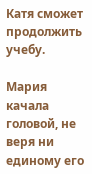Катя сможет продолжить учебу.

Мария качала головой, не веря ни единому его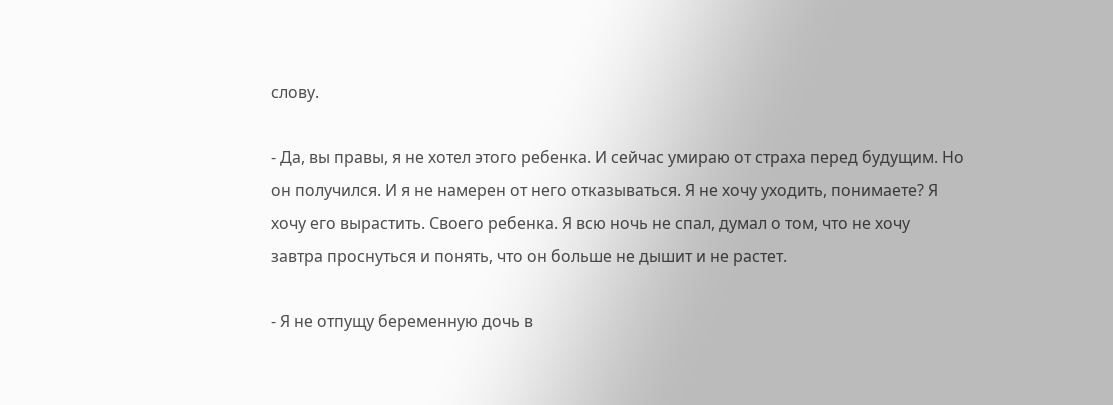слову.

- Да, вы правы, я не хотел этого ребенка. И сейчас умираю от страха перед будущим. Но он получился. И я не намерен от него отказываться. Я не хочу уходить, понимаете? Я хочу его вырастить. Своего ребенка. Я всю ночь не спал, думал о том, что не хочу завтра проснуться и понять, что он больше не дышит и не растет.

- Я не отпущу беременную дочь в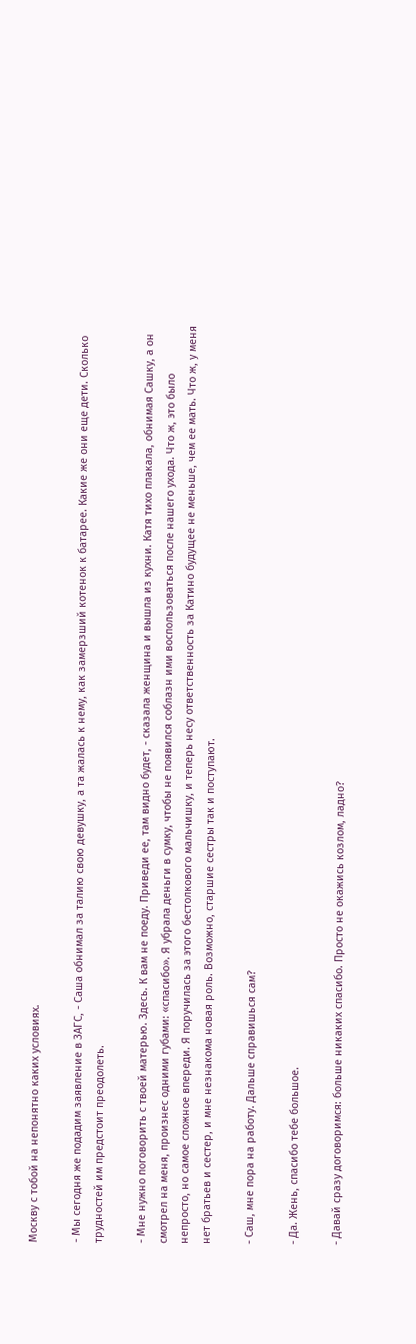Москву с тобой на непонятно каких условиях.

- Мы сегодня же подадим заявление в ЗАГС, - Саша обнимал за талию свою девушку, а та жалась к нему, как замерзший котенок к батарее. Какие же они еще дети. Сколько трудностей им предстоит преодолеть.

- Мне нужно поговорить с твоей матерью. Здесь. К вам не поеду. Приведи ее, там видно будет, - сказала женщина и вышла из кухни. Катя тихо плакала, обнимая Сашку, а он смотрел на меня, произнес одними губами: «спасибо». Я убрала деньги в сумку, чтобы не появился соблазн ими воспользоваться после нашего ухода. Что ж, это было непросто, но самое сложное впереди. Я поручилась за этого бестолкового мальчишку, и теперь несу ответственность за Катино будущее не меньше, чем ее мать. Что ж, у меня нет братьев и сестер, и мне незнакома новая роль. Возможно, старшие сестры так и поступают.

- Саш, мне пора на работу. Дальше справишься сам?

- Да. Жень, спасибо тебе большое.

- Давай сразу договоримся: больше никаких спасибо. Просто не окажись козлом, ладно?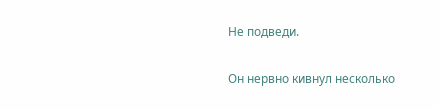Не подведи.

Он нервно кивнул несколько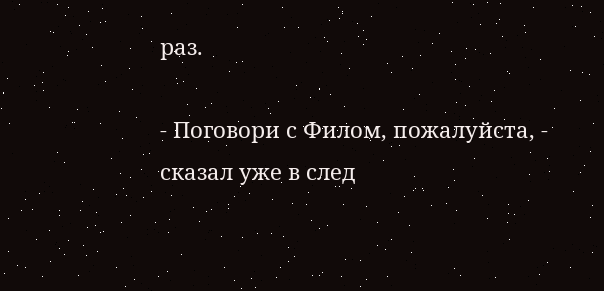раз.

- Поговори с Филом, пожалуйста, - сказал уже в след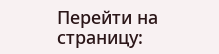Перейти на страницу: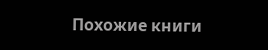Похожие книги